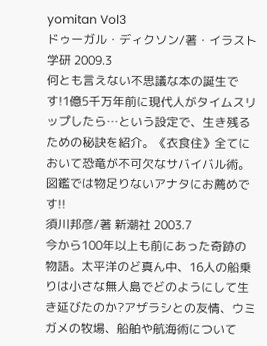yomitan Vol3
ドゥーガル・ディクソン/著・イラスト 学研 2009.3
何とも言えない不思議な本の誕生です!1億5千万年前に現代人がタイムスリップしたら…という設定で、生き残るための秘訣を紹介。《衣食住》全てにおいて恐竜が不可欠なサバイバル術。図鑑では物足りないアナタにお薦めです!!
須川邦彦/著 新潮社 2003.7
今から100年以上も前にあった奇跡の物語。太平洋のど真ん中、16人の船乗りは小さな無人島でどのようにして生き延びたのか?アザラシとの友情、ウミガメの牧場、船舶や航海術について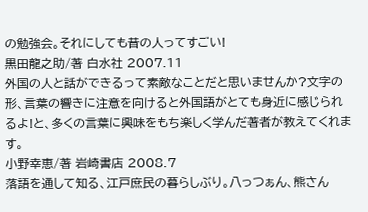の勉強会。それにしても昔の人ってすごい!
黒田龍之助/著 白水社 2007.11
外国の人と話ができるって素敵なことだと思いませんか?文字の形、言葉の響きに注意を向けると外国語がとても身近に感じられるよ!と、多くの言葉に興味をもち楽しく学んだ著者が教えてくれます。
小野幸恵/著 岩崎書店 2008.7
落語を通して知る、江戸庶民の暮らしぶり。八っつぁん、熊さん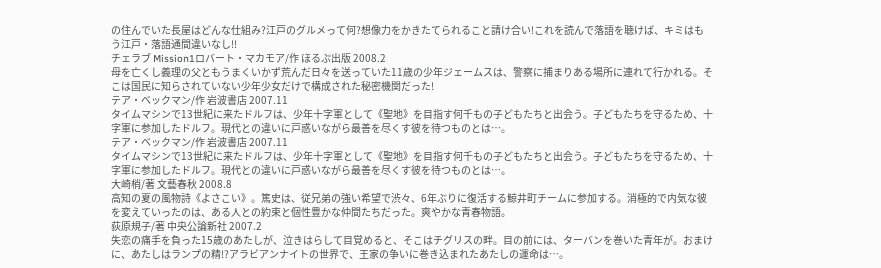の住んでいた長屋はどんな仕組み?江戸のグルメって何?想像力をかきたてられること請け合い!これを読んで落語を聴けば、キミはもう江戸・落語通間違いなし!!
チェラブ Mission1ロバート・マカモア/作 ほるぷ出版 2008.2
母を亡くし義理の父ともうまくいかず荒んだ日々を送っていた11歳の少年ジェームスは、警察に捕まりある場所に連れて行かれる。そこは国民に知らされていない少年少女だけで構成された秘密機関だった!
テア・ベックマン/作 岩波書店 2007.11
タイムマシンで13世紀に来たドルフは、少年十字軍として《聖地》を目指す何千もの子どもたちと出会う。子どもたちを守るため、十字軍に参加したドルフ。現代との違いに戸惑いながら最善を尽くす彼を待つものとは…。
テア・ベックマン/作 岩波書店 2007.11
タイムマシンで13世紀に来たドルフは、少年十字軍として《聖地》を目指す何千もの子どもたちと出会う。子どもたちを守るため、十字軍に参加したドルフ。現代との違いに戸惑いながら最善を尽くす彼を待つものとは…。
大崎梢/著 文藝春秋 2008.8
高知の夏の風物詩《よさこい》。篤史は、従兄弟の強い希望で渋々、6年ぶりに復活する鯨井町チームに参加する。消極的で内気な彼を変えていったのは、ある人との約束と個性豊かな仲間たちだった。爽やかな青春物語。
荻原規子/著 中央公論新社 2007.2
失恋の痛手を負った15歳のあたしが、泣きはらして目覚めると、そこはチグリスの畔。目の前には、ターバンを巻いた青年が。おまけに、あたしはランプの精!?アラビアンナイトの世界で、王家の争いに巻き込まれたあたしの運命は…。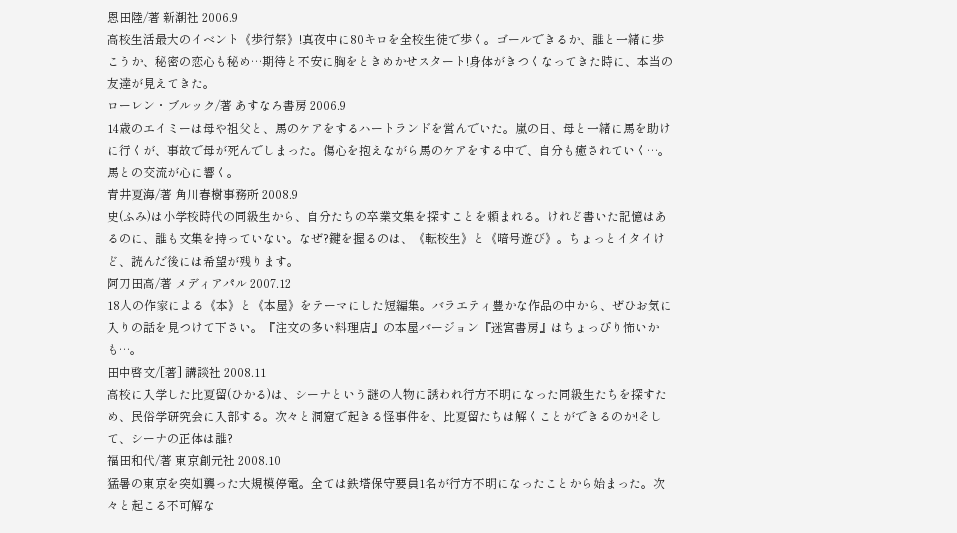恩田陸/著 新潮社 2006.9
高校生活最大のイベント《歩行祭》!真夜中に80キロを全校生徒で歩く。ゴールできるか、誰と一緒に歩こうか、秘密の恋心も秘め…期待と不安に胸をときめかせスタート!身体がきつくなってきた時に、本当の友達が見えてきた。
ローレン・ブルック/著 あすなろ書房 2006.9
14歳のエイミーは母や祖父と、馬のケアをするハートランドを営んでいた。嵐の日、母と一緒に馬を助けに行くが、事故で母が死んでしまった。傷心を抱えながら馬のケアをする中で、自分も癒されていく…。馬との交流が心に響く。
青井夏海/著 角川春樹事務所 2008.9
史(ふみ)は小学校時代の同級生から、自分たちの卒業文集を探すことを頼まれる。けれど書いた記憶はあるのに、誰も文集を持っていない。なぜ?鍵を握るのは、《転校生》と《暗号遊び》。ちょっとイタイけど、読んだ後には希望が残ります。
阿刀田高/著 メディアパル 2007.12
18人の作家による《本》と《本屋》をテーマにした短編集。バラエティ豊かな作品の中から、ぜひお気に入りの話を見つけて下さい。『注文の多い料理店』の本屋バージョン『迷宮書房』はちょっぴり怖いかも…。
田中啓文/[著] 講談社 2008.11
高校に入学した比夏留(ひかる)は、シーナという謎の人物に誘われ行方不明になった同級生たちを探すため、民俗学研究会に入部する。次々と洞窟で起きる怪事件を、比夏留たちは解くことができるのか!そして、シーナの正体は誰?
福田和代/著 東京創元社 2008.10
猛暑の東京を突如襲った大規模停電。全ては鉄塔保守要員1名が行方不明になったことから始まった。次々と起こる不可解な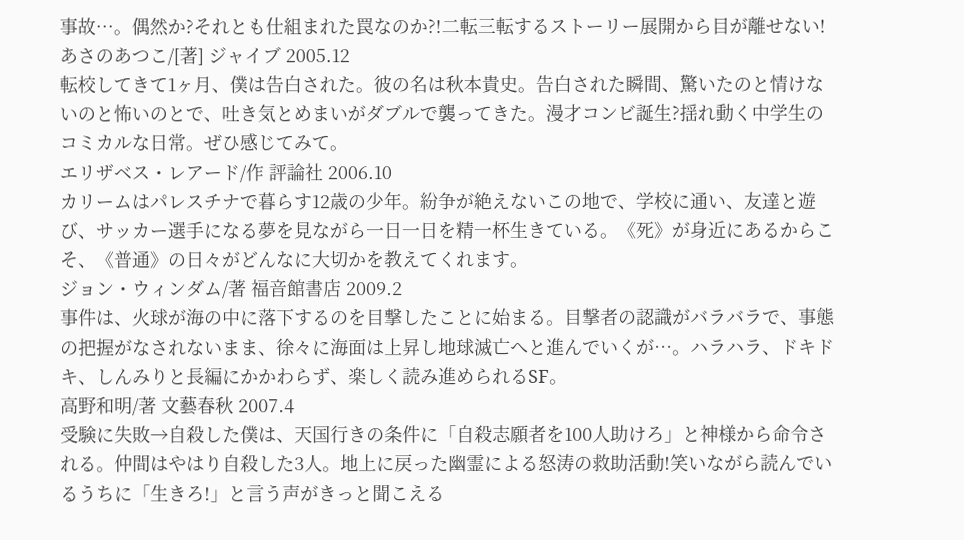事故…。偶然か?それとも仕組まれた罠なのか?!二転三転するストーリー展開から目が離せない!
あさのあつこ/[著] ジャイブ 2005.12
転校してきて1ヶ月、僕は告白された。彼の名は秋本貴史。告白された瞬間、驚いたのと情けないのと怖いのとで、吐き気とめまいがダブルで襲ってきた。漫才コンビ誕生?揺れ動く中学生のコミカルな日常。ぜひ感じてみて。
エリザベス・レアード/作 評論社 2006.10
カリームはパレスチナで暮らす12歳の少年。紛争が絶えないこの地で、学校に通い、友達と遊び、サッカー選手になる夢を見ながら一日一日を精一杯生きている。《死》が身近にあるからこそ、《普通》の日々がどんなに大切かを教えてくれます。
ジョン・ウィンダム/著 福音館書店 2009.2
事件は、火球が海の中に落下するのを目撃したことに始まる。目撃者の認識がバラバラで、事態の把握がなされないまま、徐々に海面は上昇し地球滅亡へと進んでいくが…。ハラハラ、ドキドキ、しんみりと長編にかかわらず、楽しく読み進められるSF。
高野和明/著 文藝春秋 2007.4
受験に失敗→自殺した僕は、天国行きの条件に「自殺志願者を100人助けろ」と神様から命令される。仲間はやはり自殺した3人。地上に戻った幽霊による怒涛の救助活動!笑いながら読んでいるうちに「生きろ!」と言う声がきっと聞こえる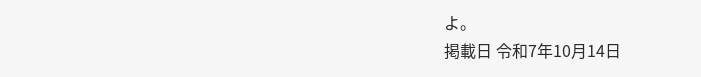よ。
掲載日 令和7年10月14日